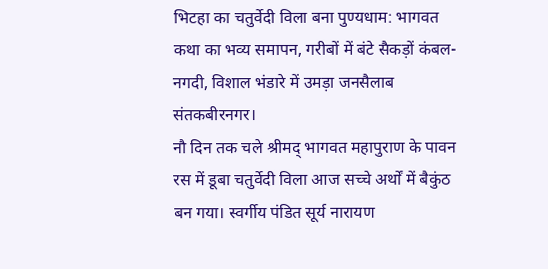भिटहा का चतुर्वेदी विला बना पुण्यधाम: भागवत कथा का भव्य समापन, गरीबों में बंटे सैकड़ों कंबल-नगदी, विशाल भंडारे में उमड़ा जनसैलाब
संतकबीरनगर।
नौ दिन तक चले श्रीमद् भागवत महापुराण के पावन रस में डूबा चतुर्वेदी विला आज सच्चे अर्थों में बैकुंठ बन गया। स्वर्गीय पंडित सूर्य नारायण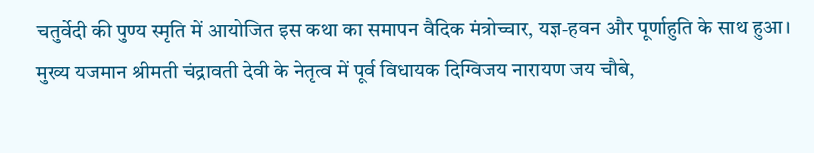चतुर्वेदी की पुण्य स्मृति में आयोजित इस कथा का समापन वैदिक मंत्रोच्चार, यज्ञ-हवन और पूर्णाहुति के साथ हुआ।
मुख्य यजमान श्रीमती चंद्रावती देवी के नेतृत्व में पूर्व विधायक दिग्विजय नारायण जय चौबे,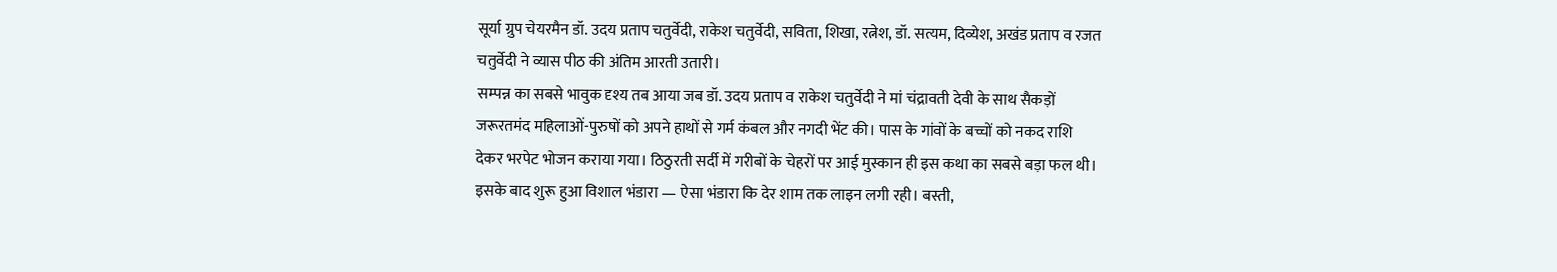सूर्या ग्रुप चेयरमैन डॉ. उदय प्रताप चतुर्वेदी, राकेश चतुर्वेदी, सविता, शिखा, रत्नेश, डॉ. सत्यम, दिव्येश, अखंड प्रताप व रजत चतुर्वेदी ने व्यास पीठ की अंतिम आरती उतारी।
सम्पन्न का सबसे भावुक दृश्य तब आया जब डॉ. उदय प्रताप व राकेश चतुर्वेदी ने मां चंद्रावती देवी के साथ सैकड़ों जरूरतमंद महिलाओं-पुरुषों को अपने हाथों से गर्म कंबल और नगदी भेंट की। पास के गांवों के बच्चों को नकद राशि देकर भरपेट भोजन कराया गया। ठिठुरती सर्दी में गरीबों के चेहरों पर आई मुस्कान ही इस कथा का सबसे बड़ा फल थी।
इसके बाद शुरू हुआ विशाल भंडारा — ऐसा भंडारा कि देर शाम तक लाइन लगी रही। बस्ती,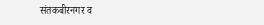संतकबीरनगर व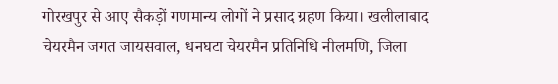गोरखपुर से आए सैकड़ों गणमान्य लोगों ने प्रसाद ग्रहण किया। खलीलाबाद चेयरमैन जगत जायसवाल, धनघटा चेयरमैन प्रतिनिधि नीलमणि, जिला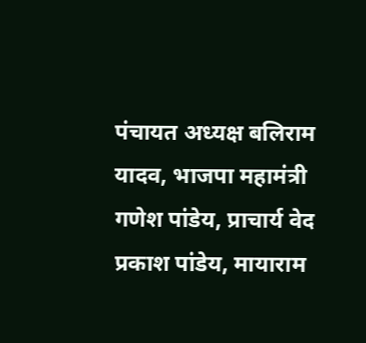पंचायत अध्यक्ष बलिराम यादव, भाजपा महामंत्री गणेश पांडेय, प्राचार्य वेद प्रकाश पांडेय, मायाराम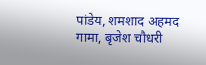पांडेय, शमशाद अहमद गामा, बृजेश चौधरी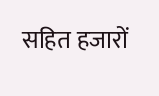सहित हजारों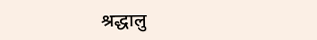श्रद्धालु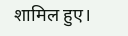शामिल हुए।